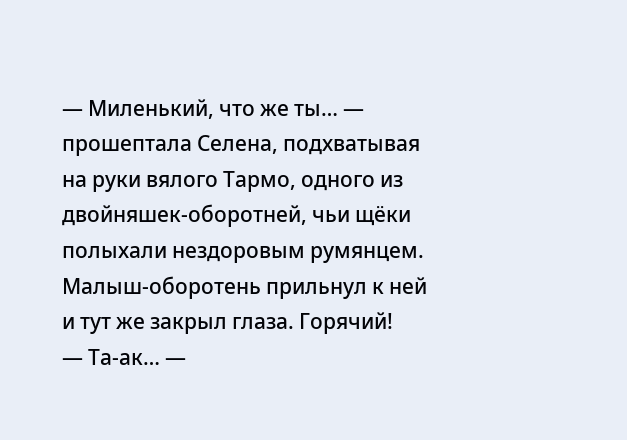— Миленький, что же ты… — прошептала Селена, подхватывая на руки вялого Тармо, одного из двойняшек-оборотней, чьи щёки полыхали нездоровым румянцем.
Малыш-оборотень прильнул к ней и тут же закрыл глаза. Горячий!
— Та-ак… —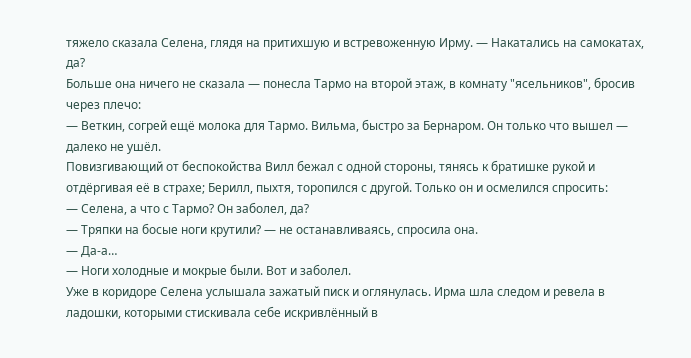тяжело сказала Селена, глядя на притихшую и встревоженную Ирму. — Накатались на самокатах, да?
Больше она ничего не сказала — понесла Тармо на второй этаж, в комнату "ясельников", бросив через плечо:
— Веткин, согрей ещё молока для Тармо. Вильма, быстро за Бернаром. Он только что вышел — далеко не ушёл.
Повизгивающий от беспокойства Вилл бежал с одной стороны, тянясь к братишке рукой и отдёргивая её в страхе; Берилл, пыхтя, торопился с другой. Только он и осмелился спросить:
— Селена, а что с Тармо? Он заболел, да?
— Тряпки на босые ноги крутили? — не останавливаясь, спросила она.
— Да-а…
— Ноги холодные и мокрые были. Вот и заболел.
Уже в коридоре Селена услышала зажатый писк и оглянулась. Ирма шла следом и ревела в ладошки, которыми стискивала себе искривлённый в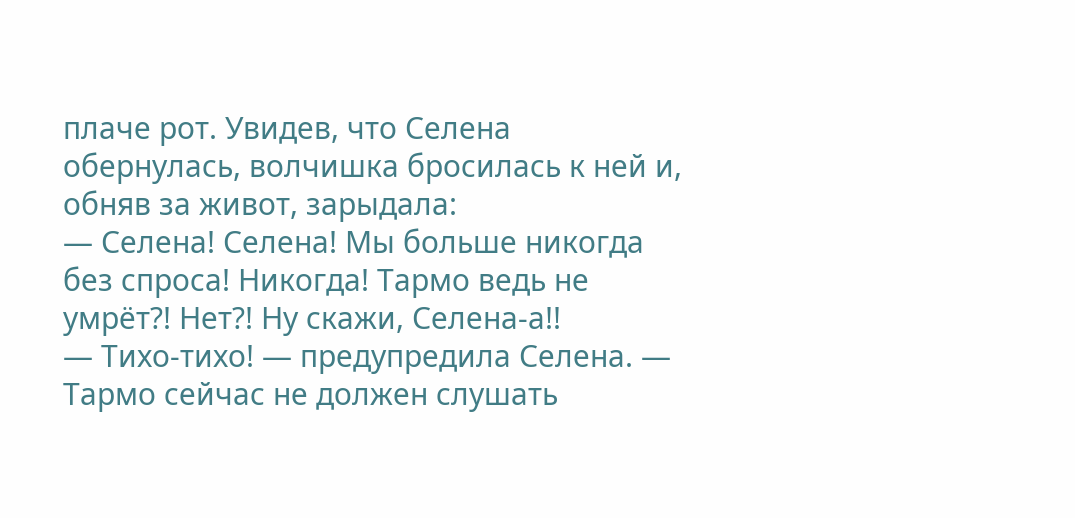плаче рот. Увидев, что Селена обернулась, волчишка бросилась к ней и, обняв за живот, зарыдала:
— Селена! Селена! Мы больше никогда без спроса! Никогда! Тармо ведь не умрёт?! Нет?! Ну скажи, Селена-а!!
— Тихо-тихо! — предупредила Селена. — Тармо сейчас не должен слушать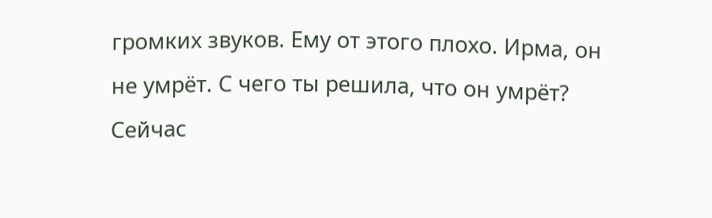громких звуков. Ему от этого плохо. Ирма, он не умрёт. С чего ты решила, что он умрёт? Сейчас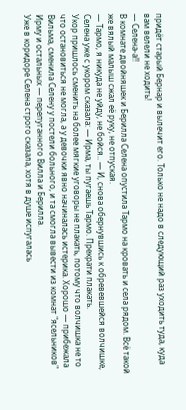придёт старый Бернар и вылечит его. Только не надо в следующий раз уходить туда, куда вам велели не ходить!
— Селена-а!!
В комнате двойняшек и Берилла Селена опустила Тармо на кровать и села рядом. Всё такой же вялый малыш сжал её руку, не отпуская.
— Тармо, я никуда не уйду, не бойся.. — И, снова обернувшись к обревевшейся волчишке, Селена уже с укором сказала: — Ирма, ты пугаешь Тармо. Прекрати плакать.
Укор пришлось сменить на более мягкие уговоры не плакать, потому что волчишка не то что остановиться не могла, а у девочки явно начиналась истерика. Хорошо — прибежала Вильма, сменила Селену у постели больного, и та смогла вывести из комнат "ясельников" Ирму и остальных — перепуганного Вилла и Берилла.
Уже в коридоре Селена строго сказала, хотя в душе испугалась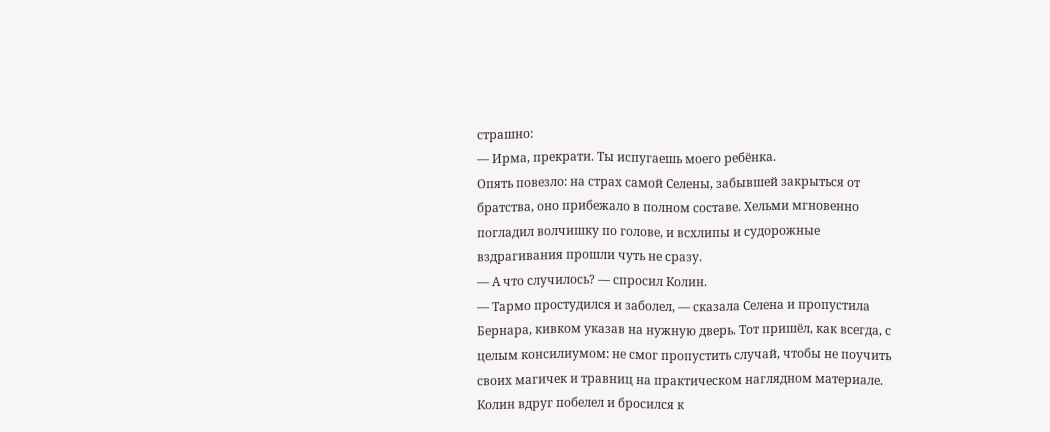страшно:
— Ирма, прекрати. Ты испугаешь моего ребёнка.
Опять повезло: на страх самой Селены, забывшей закрыться от братства, оно прибежало в полном составе. Хельми мгновенно погладил волчишку по голове, и всхлипы и судорожные вздрагивания прошли чуть не сразу.
— А что случилось? — спросил Колин.
— Тармо простудился и заболел, — сказала Селена и пропустила Бернара, кивком указав на нужную дверь. Тот пришёл, как всегда, с целым консилиумом: не смог пропустить случай, чтобы не поучить своих магичек и травниц на практическом наглядном материале.
Колин вдруг побелел и бросился к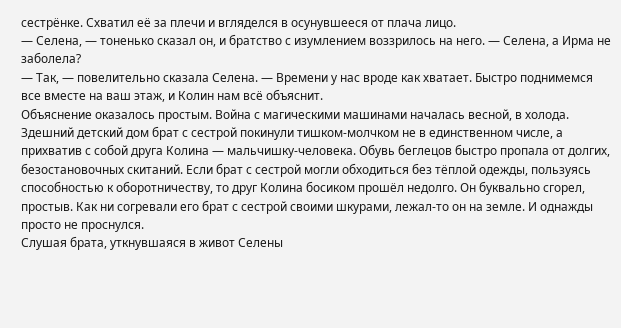сестрёнке. Схватил её за плечи и вгляделся в осунувшееся от плача лицо.
— Селена, — тоненько сказал он, и братство с изумлением воззрилось на него. — Селена, а Ирма не заболела?
— Так, — повелительно сказала Селена. — Времени у нас вроде как хватает. Быстро поднимемся все вместе на ваш этаж, и Колин нам всё объяснит.
Объяснение оказалось простым. Война с магическими машинами началась весной, в холода. Здешний детский дом брат с сестрой покинули тишком-молчком не в единственном числе, а прихватив с собой друга Колина — мальчишку-человека. Обувь беглецов быстро пропала от долгих, безостановочных скитаний. Если брат с сестрой могли обходиться без тёплой одежды, пользуясь способностью к оборотничеству, то друг Колина босиком прошёл недолго. Он буквально сгорел, простыв. Как ни согревали его брат с сестрой своими шкурами, лежал-то он на земле. И однажды просто не проснулся.
Слушая брата, уткнувшаяся в живот Селены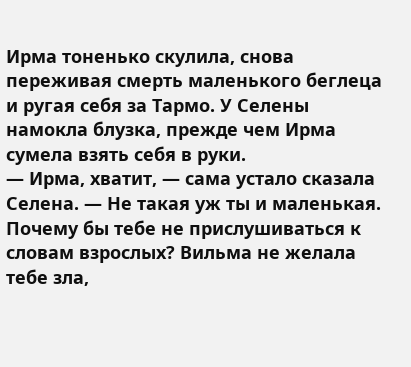Ирма тоненько скулила, снова переживая смерть маленького беглеца и ругая себя за Тармо. У Селены намокла блузка, прежде чем Ирма сумела взять себя в руки.
— Ирма, хватит, — сама устало сказала Селена. — Не такая уж ты и маленькая. Почему бы тебе не прислушиваться к словам взрослых? Вильма не желала тебе зла,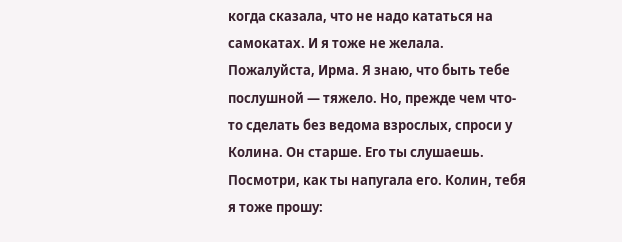когда сказала, что не надо кататься на самокатах. И я тоже не желала. Пожалуйста, Ирма. Я знаю, что быть тебе послушной — тяжело. Но, прежде чем что-то сделать без ведома взрослых, спроси у Колина. Он старше. Его ты слушаешь. Посмотри, как ты напугала его. Колин, тебя я тоже прошу: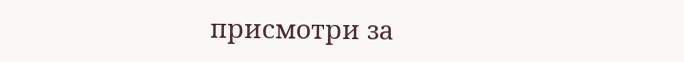присмотри за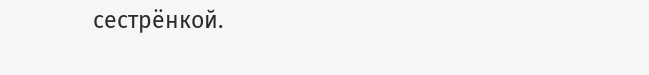сестрёнкой.